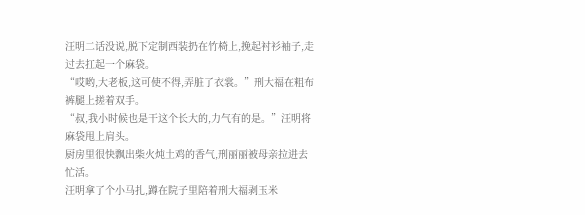汪明二话没说,脱下定制西装扔在竹椅上,挽起衬衫袖子,走过去扛起一个麻袋。
“哎哟,大老板,这可使不得,弄脏了衣裳。”刑大福在粗布裤腿上搓着双手。
“叔,我小时候也是干这个长大的,力气有的是。”汪明将麻袋甩上肩头。
厨房里很快飘出柴火炖土鸡的香气,刑丽丽被母亲拉进去忙活。
汪明拿了个小马扎,蹲在院子里陪着刑大福剥玉米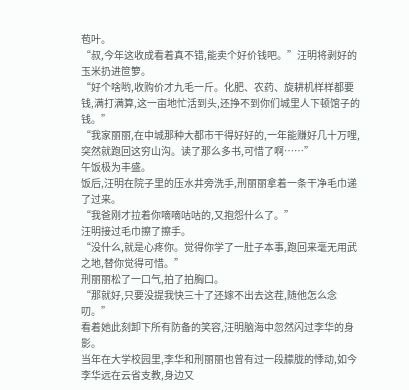苞叶。
“叔,今年这收成看着真不错,能卖个好价钱吧。”汪明将剥好的玉米扔进笸箩。
“好个啥哟,收购价才九毛一斤。化肥、农药、旋耕机样样都要钱,满打满算,这一亩地忙活到头,还挣不到你们城里人下顿馆子的钱。”
“我家丽丽,在中城那种大都市干得好好的,一年能赚好几十万哩,突然就跑回这穷山沟。读了那么多书,可惜了啊……”
午饭极为丰盛。
饭后,汪明在院子里的压水井旁洗手,刑丽丽拿着一条干净毛巾递了过来。
“我爸刚才拉着你嘀嘀咕咕的,又抱怨什么了。”
汪明接过毛巾擦了擦手。
“没什么,就是心疼你。觉得你学了一肚子本事,跑回来毫无用武之地,替你觉得可惜。”
刑丽丽松了一口气,拍了拍胸口。
“那就好,只要没提我快三十了还嫁不出去这茬,随他怎么念叨。”
看着她此刻卸下所有防备的笑容,汪明脑海中忽然闪过李华的身影。
当年在大学校园里,李华和刑丽丽也曾有过一段朦胧的悸动,如今李华远在云省支教,身边又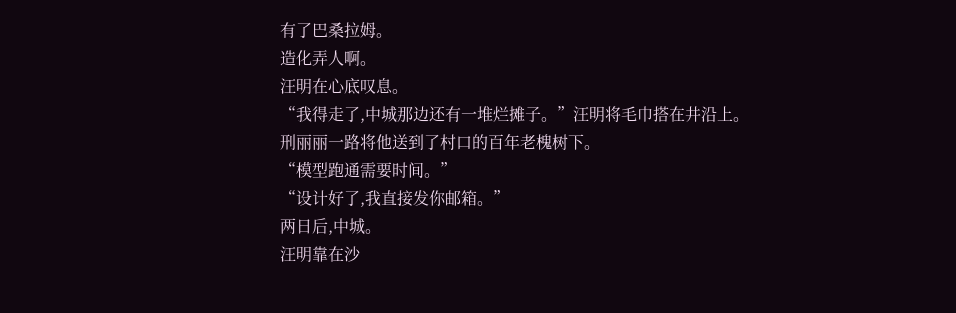有了巴桑拉姆。
造化弄人啊。
汪明在心底叹息。
“我得走了,中城那边还有一堆烂摊子。”汪明将毛巾搭在井沿上。
刑丽丽一路将他送到了村口的百年老槐树下。
“模型跑通需要时间。”
“设计好了,我直接发你邮箱。”
两日后,中城。
汪明靠在沙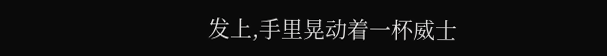发上,手里晃动着一杯威士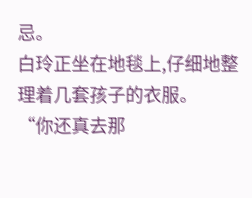忌。
白玲正坐在地毯上,仔细地整理着几套孩子的衣服。
“你还真去那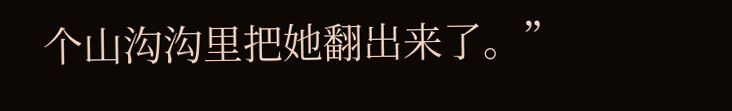个山沟沟里把她翻出来了。”